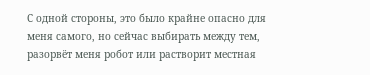С одной стороны, это было крайне опасно для меня самого, но сейчас выбирать между тем, разорвёт меня робот или растворит местная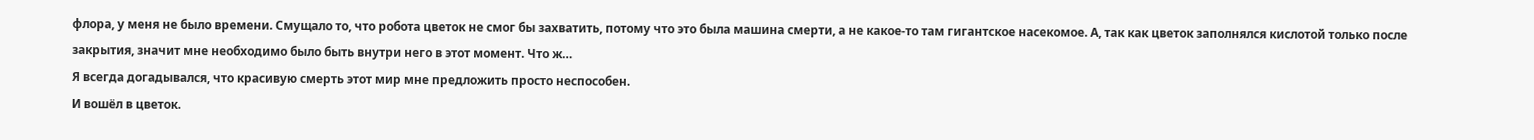флора, у меня не было времени. Смущало то, что робота цветок не смог бы захватить, потому что это была машина смерти, а не какое-то там гигантское насекомое. А, так как цветок заполнялся кислотой только после закрытия, значит мне необходимо было быть внутри него в этот момент. Что ж…
Я всегда догадывался, что красивую смерть этот мир мне предложить просто неспособен.
И вошёл в цветок.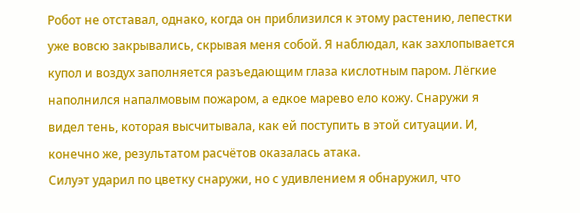Робот не отставал, однако, когда он приблизился к этому растению, лепестки уже вовсю закрывались, скрывая меня собой. Я наблюдал, как захлопывается купол и воздух заполняется разъедающим глаза кислотным паром. Лёгкие наполнился напалмовым пожаром, а едкое марево ело кожу. Снаружи я видел тень, которая высчитывала, как ей поступить в этой ситуации. И, конечно же, результатом расчётов оказалась атака.
Силуэт ударил по цветку снаружи, но с удивлением я обнаружил, что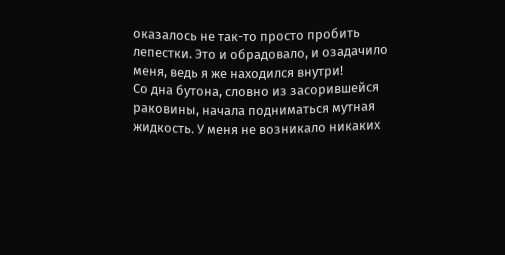оказалось не так-то просто пробить лепестки. Это и обрадовало, и озадачило меня, ведь я же находился внутри!
Со дна бутона, словно из засорившейся раковины, начала подниматься мутная жидкость. У меня не возникало никаких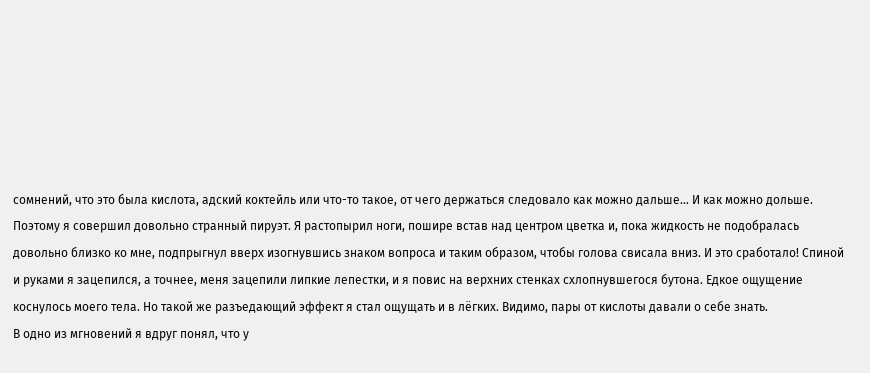сомнений, что это была кислота, адский коктейль или что-то такое, от чего держаться следовало как можно дальше… И как можно дольше.
Поэтому я совершил довольно странный пируэт. Я растопырил ноги, пошире встав над центром цветка и, пока жидкость не подобралась довольно близко ко мне, подпрыгнул вверх изогнувшись знаком вопроса и таким образом, чтобы голова свисала вниз. И это сработало! Спиной и руками я зацепился, а точнее, меня зацепили липкие лепестки, и я повис на верхних стенках схлопнувшегося бутона. Едкое ощущение коснулось моего тела. Но такой же разъедающий эффект я стал ощущать и в лёгких. Видимо, пары от кислоты давали о себе знать.
В одно из мгновений я вдруг понял, что у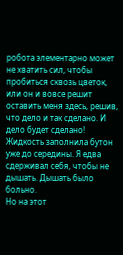робота элементарно может не хватить сил, чтобы пробиться сквозь цветок, или он и вовсе решит оставить меня здесь, решив, что дело и так сделано. И дело будет сделано!
Жидкость заполнила бутон уже до середины. Я едва сдерживал себя, чтобы не дышать. Дышать было больно.
Но на этот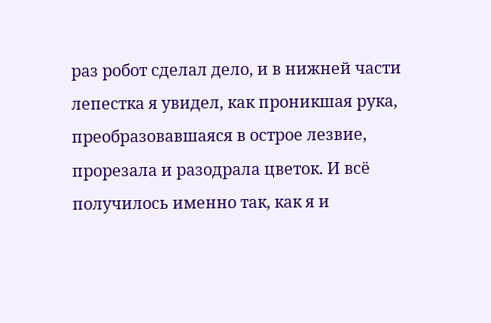раз робот сделал дело, и в нижней части лепестка я увидел, как проникшая рука, преобразовавшаяся в острое лезвие, прорезала и разодрала цветок. И всё получилось именно так, как я и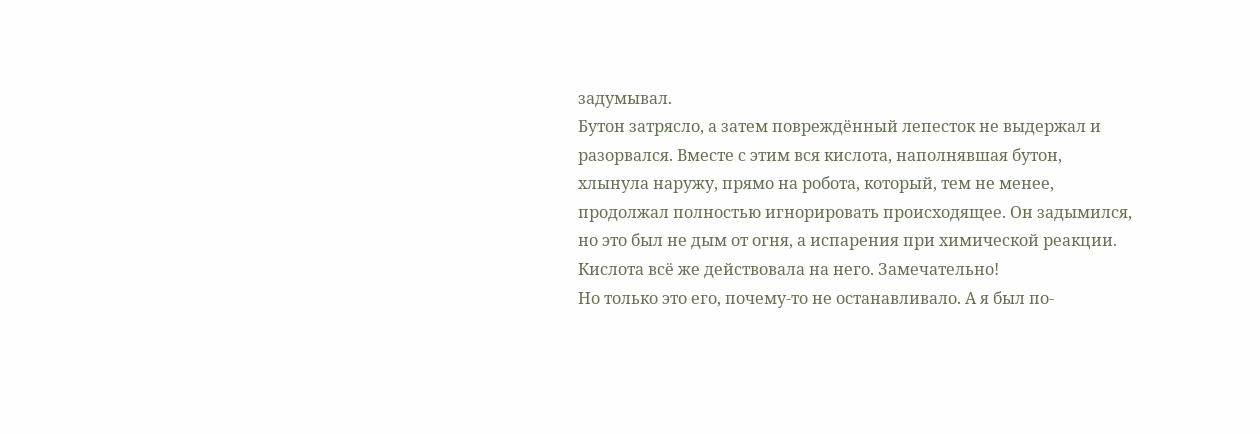задумывал.
Бутон затрясло, а затем повреждённый лепесток не выдержал и разорвался. Вместе с этим вся кислота, наполнявшая бутон, хлынула наружу, прямо на робота, который, тем не менее, продолжал полностью игнорировать происходящее. Он задымился, но это был не дым от огня, а испарения при химической реакции. Кислота всё же действовала на него. Замечательно!
Но только это его, почему-то не останавливало. А я был по-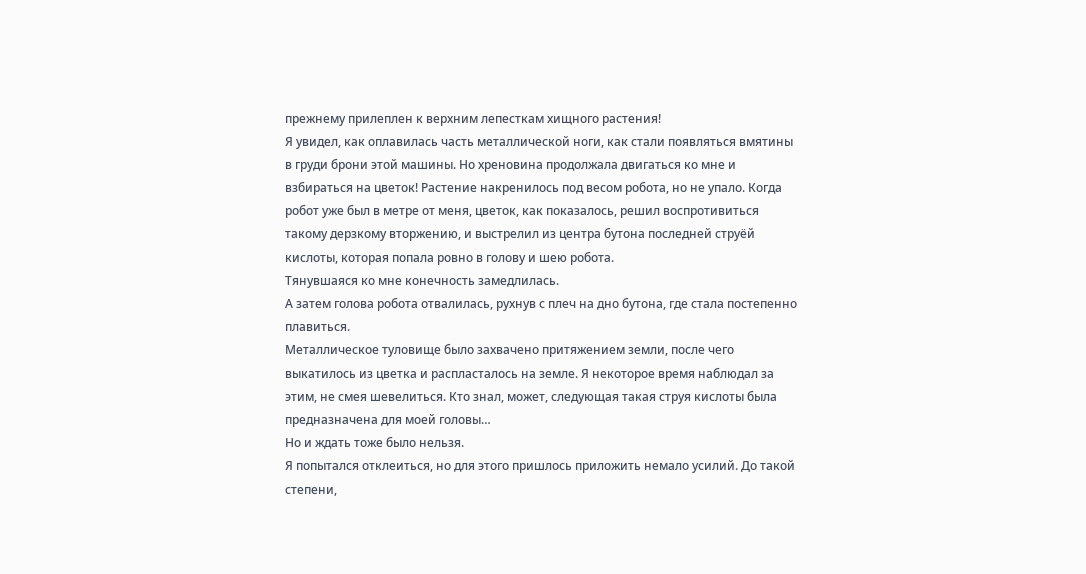прежнему прилеплен к верхним лепесткам хищного растения!
Я увидел, как оплавилась часть металлической ноги, как стали появляться вмятины в груди брони этой машины. Но хреновина продолжала двигаться ко мне и взбираться на цветок! Растение накренилось под весом робота, но не упало. Когда робот уже был в метре от меня, цветок, как показалось, решил воспротивиться такому дерзкому вторжению, и выстрелил из центра бутона последней струёй кислоты, которая попала ровно в голову и шею робота.
Тянувшаяся ко мне конечность замедлилась.
А затем голова робота отвалилась, рухнув с плеч на дно бутона, где стала постепенно плавиться.
Металлическое туловище было захвачено притяжением земли, после чего выкатилось из цветка и распласталось на земле. Я некоторое время наблюдал за этим, не смея шевелиться. Кто знал, может, следующая такая струя кислоты была предназначена для моей головы…
Но и ждать тоже было нельзя.
Я попытался отклеиться, но для этого пришлось приложить немало усилий. До такой степени,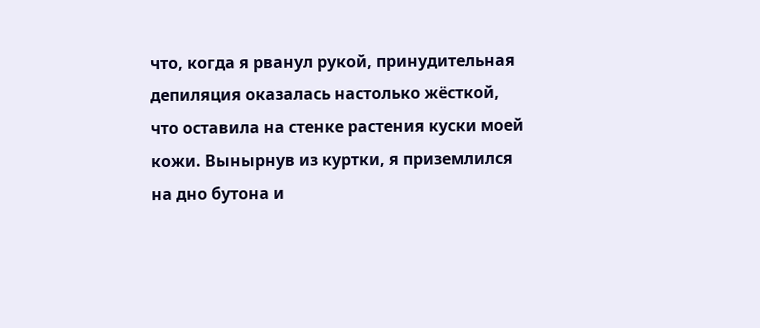что, когда я рванул рукой, принудительная депиляция оказалась настолько жёсткой, что оставила на стенке растения куски моей кожи. Вынырнув из куртки, я приземлился на дно бутона и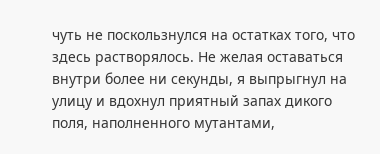чуть не поскользнулся на остатках того, что здесь растворялось. Не желая оставаться внутри более ни секунды, я выпрыгнул на улицу и вдохнул приятный запах дикого поля, наполненного мутантами,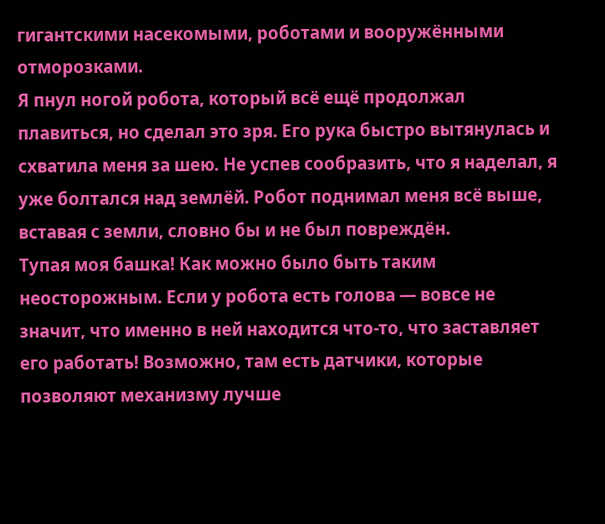гигантскими насекомыми, роботами и вооружёнными отморозками.
Я пнул ногой робота, который всё ещё продолжал плавиться, но сделал это зря. Его рука быстро вытянулась и схватила меня за шею. Не успев сообразить, что я наделал, я уже болтался над землёй. Робот поднимал меня всё выше, вставая с земли, словно бы и не был повреждён.
Тупая моя башка! Как можно было быть таким неосторожным. Если у робота есть голова — вовсе не значит, что именно в ней находится что-то, что заставляет его работать! Возможно, там есть датчики, которые позволяют механизму лучше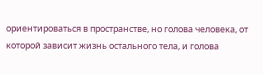ориентироваться в пространстве, но голова человека, от которой зависит жизнь остального тела, и голова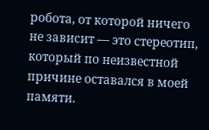робота, от которой ничего не зависит — это стереотип, который по неизвестной причине оставался в моей памяти.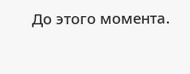До этого момента.